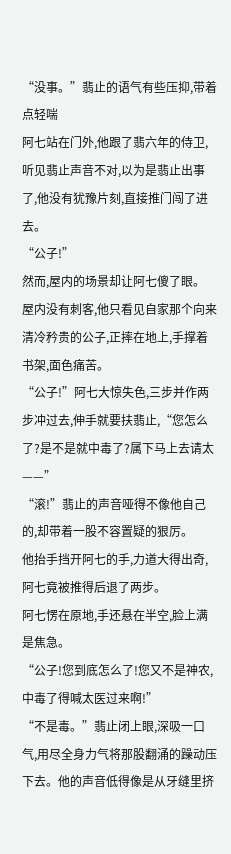“没事。”翡止的语气有些压抑,带着点轻喘
阿七站在门外,他跟了翡六年的侍卫,听见翡止声音不对,以为是翡止出事了,他没有犹豫片刻,直接推门闯了进去。
“公子!”
然而,屋内的场景却让阿七傻了眼。
屋内没有刺客,他只看见自家那个向来清冷矜贵的公子,正摔在地上,手撑着书架,面色痛苦。
“公子!”阿七大惊失色,三步并作两步冲过去,伸手就要扶翡止,“您怎么了?是不是就中毒了?属下马上去请太——”
“滚!”翡止的声音哑得不像他自己的,却带着一股不容置疑的狠厉。
他抬手挡开阿七的手,力道大得出奇,阿七竟被推得后退了两步。
阿七愣在原地,手还悬在半空,脸上满是焦急。
“公子!您到底怎么了!您又不是神农,中毒了得喊太医过来啊!”
“不是毒。”翡止闭上眼,深吸一口气,用尽全身力气将那股翻涌的躁动压下去。他的声音低得像是从牙缝里挤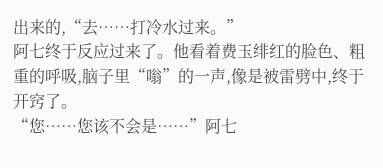出来的,“去……打冷水过来。”
阿七终于反应过来了。他看着费玉绯红的脸色、粗重的呼吸,脑子里“嗡”的一声,像是被雷劈中,终于开窍了。
“您……您该不会是……”阿七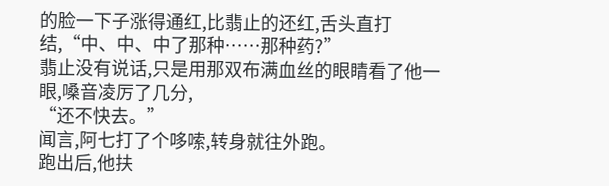的脸一下子涨得通红,比翡止的还红,舌头直打结,“中、中、中了那种……那种药?”
翡止没有说话,只是用那双布满血丝的眼睛看了他一眼,嗓音凌厉了几分,
“还不快去。”
闻言,阿七打了个哆嗦,转身就往外跑。
跑出后,他扶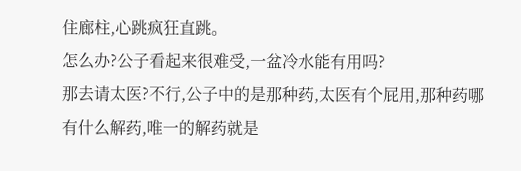住廊柱,心跳疯狂直跳。
怎么办?公子看起来很难受,一盆冷水能有用吗?
那去请太医?不行,公子中的是那种药,太医有个屁用,那种药哪有什么解药,唯一的解药就是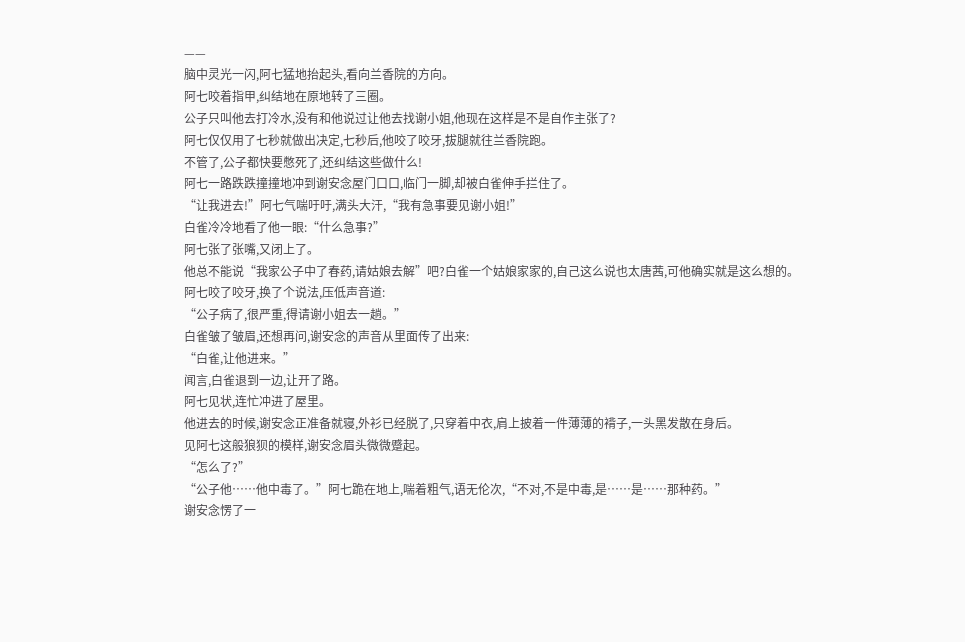——
脑中灵光一闪,阿七猛地抬起头,看向兰香院的方向。
阿七咬着指甲,纠结地在原地转了三圈。
公子只叫他去打冷水,没有和他说过让他去找谢小姐,他现在这样是不是自作主张了?
阿七仅仅用了七秒就做出决定,七秒后,他咬了咬牙,拔腿就往兰香院跑。
不管了,公子都快要憋死了,还纠结这些做什么!
阿七一路跌跌撞撞地冲到谢安念屋门口口,临门一脚,却被白雀伸手拦住了。
“让我进去!”阿七气喘吁吁,满头大汗,“我有急事要见谢小姐!”
白雀冷冷地看了他一眼:“什么急事?”
阿七张了张嘴,又闭上了。
他总不能说“我家公子中了春药,请姑娘去解”吧?白雀一个姑娘家家的,自己这么说也太唐茜,可他确实就是这么想的。
阿七咬了咬牙,换了个说法,压低声音道:
“公子病了,很严重,得请谢小姐去一趟。”
白雀皱了皱眉,还想再问,谢安念的声音从里面传了出来:
“白雀,让他进来。”
闻言,白雀退到一边,让开了路。
阿七见状,连忙冲进了屋里。
他进去的时候,谢安念正准备就寝,外衫已经脱了,只穿着中衣,肩上披着一件薄薄的褙子,一头黑发散在身后。
见阿七这般狼狈的模样,谢安念眉头微微蹙起。
“怎么了?”
“公子他……他中毒了。”阿七跪在地上,喘着粗气,语无伦次,“不对,不是中毒,是……是……那种药。”
谢安念愣了一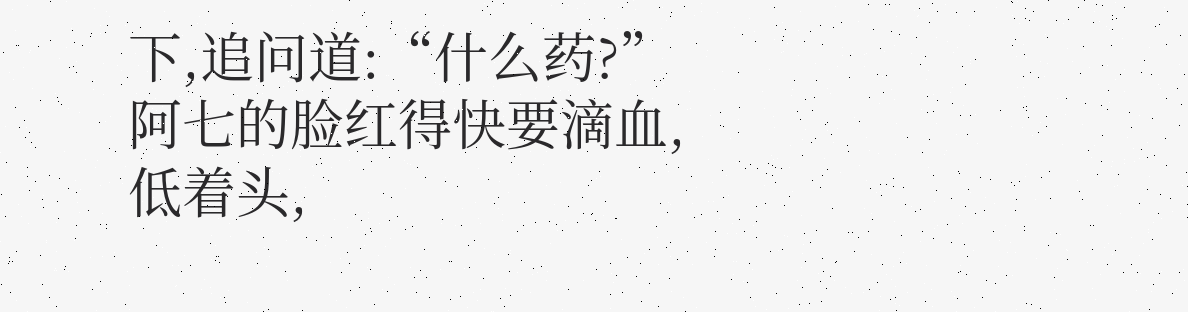下,追问道:“什么药?”
阿七的脸红得快要滴血,低着头,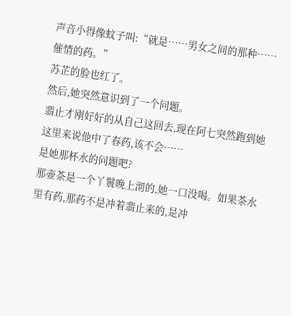声音小得像蚊子叫:“就是……男女之间的那种……催情的药。”
苏芷的脸也红了。
然后,她突然意识到了一个问题。
翡止才刚好好的从自己这回去,现在阿七突然跑到她这里来说他中了春药,该不会……
是她那杯水的问题吧?
那壶茶是一个丫鬟晚上沏的,她一口没喝。如果茶水里有药,那药不是冲着翡止来的,是冲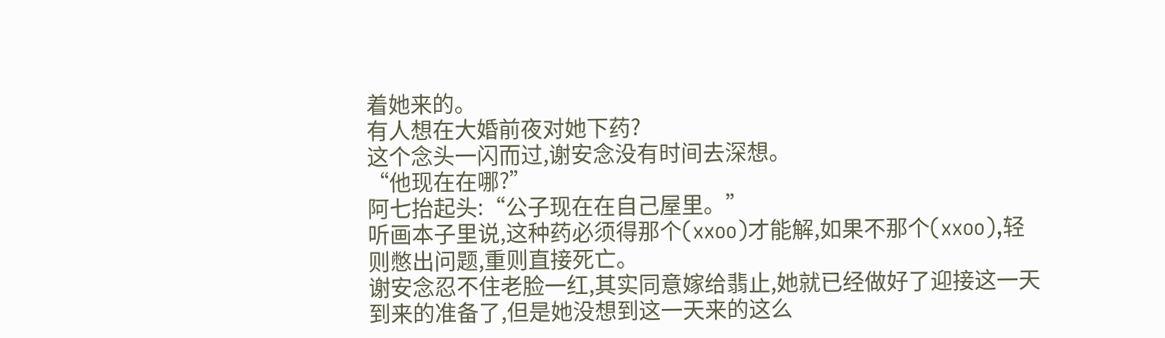着她来的。
有人想在大婚前夜对她下药?
这个念头一闪而过,谢安念没有时间去深想。
“他现在在哪?”
阿七抬起头:“公子现在在自己屋里。”
听画本子里说,这种药必须得那个(xxoo)才能解,如果不那个(xxoo),轻则憋出问题,重则直接死亡。
谢安念忍不住老脸一红,其实同意嫁给翡止,她就已经做好了迎接这一天到来的准备了,但是她没想到这一天来的这么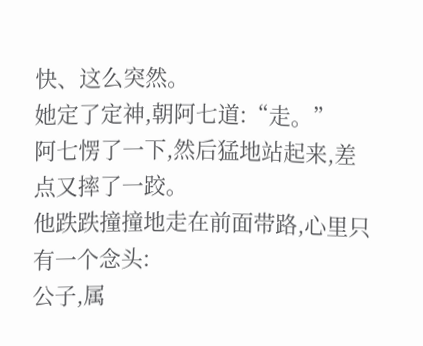快、这么突然。
她定了定神,朝阿七道:“走。”
阿七愣了一下,然后猛地站起来,差点又摔了一跤。
他跌跌撞撞地走在前面带路,心里只有一个念头:
公子,属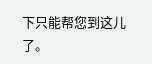下只能帮您到这儿了。